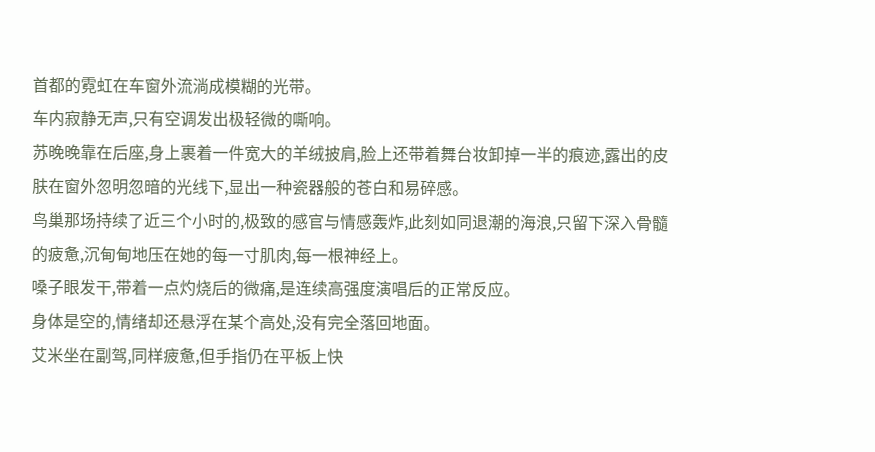首都的霓虹在车窗外流淌成模糊的光带。
车内寂静无声,只有空调发出极轻微的嘶响。
苏晚晚靠在后座,身上裹着一件宽大的羊绒披肩,脸上还带着舞台妆卸掉一半的痕迹,露出的皮肤在窗外忽明忽暗的光线下,显出一种瓷器般的苍白和易碎感。
鸟巢那场持续了近三个小时的,极致的感官与情感轰炸,此刻如同退潮的海浪,只留下深入骨髓的疲惫,沉甸甸地压在她的每一寸肌肉,每一根神经上。
嗓子眼发干,带着一点灼烧后的微痛,是连续高强度演唱后的正常反应。
身体是空的,情绪却还悬浮在某个高处,没有完全落回地面。
艾米坐在副驾,同样疲惫,但手指仍在平板上快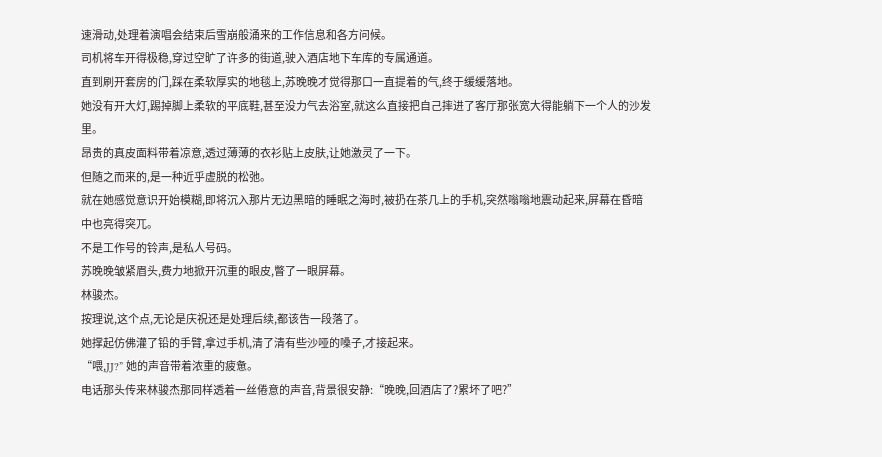速滑动,处理着演唱会结束后雪崩般涌来的工作信息和各方问候。
司机将车开得极稳,穿过空旷了许多的街道,驶入酒店地下车库的专属通道。
直到刷开套房的门,踩在柔软厚实的地毯上,苏晚晚才觉得那口一直提着的气,终于缓缓落地。
她没有开大灯,踢掉脚上柔软的平底鞋,甚至没力气去浴室,就这么直接把自己摔进了客厅那张宽大得能躺下一个人的沙发里。
昂贵的真皮面料带着凉意,透过薄薄的衣衫贴上皮肤,让她激灵了一下。
但随之而来的,是一种近乎虚脱的松弛。
就在她感觉意识开始模糊,即将沉入那片无边黑暗的睡眠之海时,被扔在茶几上的手机,突然嗡嗡地震动起来,屏幕在昏暗中也亮得突兀。
不是工作号的铃声,是私人号码。
苏晚晚皱紧眉头,费力地掀开沉重的眼皮,瞥了一眼屏幕。
林骏杰。
按理说,这个点,无论是庆祝还是处理后续,都该告一段落了。
她撑起仿佛灌了铅的手臂,拿过手机,清了清有些沙哑的嗓子,才接起来。
“喂,JJ?” 她的声音带着浓重的疲惫。
电话那头传来林骏杰那同样透着一丝倦意的声音,背景很安静:“晚晚,回酒店了?累坏了吧?”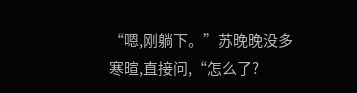“嗯,刚躺下。”苏晚晚没多寒暄,直接问,“怎么了?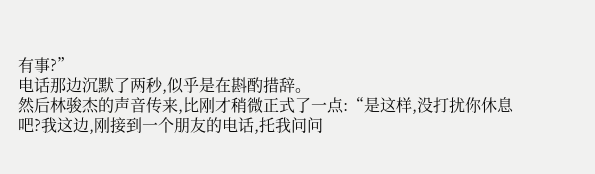有事?”
电话那边沉默了两秒,似乎是在斟酌措辞。
然后林骏杰的声音传来,比刚才稍微正式了一点:“是这样,没打扰你休息吧?我这边,刚接到一个朋友的电话,托我问问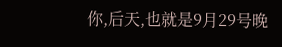你,后天,也就是9月29号晚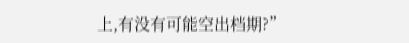上,有没有可能空出档期?”